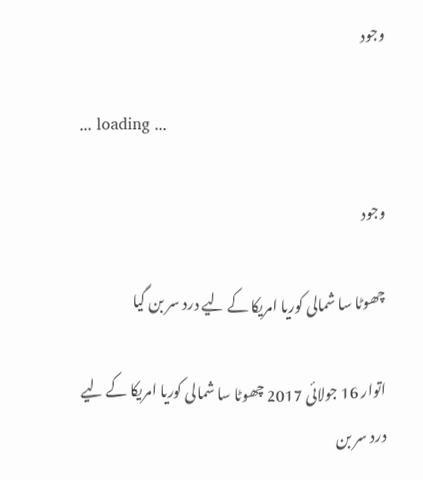وجود

... loading ...

وجود

چھوٹا سا شمالی کوریا امریکا کے لیے درد سر بن گیا

اتوار 16 جولائی 2017 چھوٹا سا شمالی کوریا امریکا کے لیے درد سر بن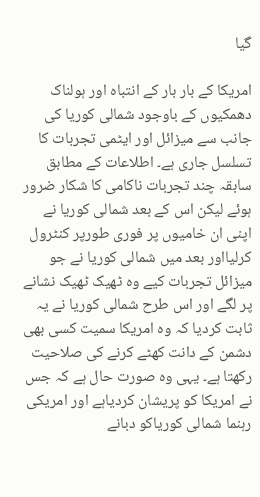گیا

امریکا کے بار بار کے انتباہ اور ہولناک دھمکیوں کے باوجود شمالی کوریا کی جانب سے میزائل اور ایٹمی تجربات کا تسلسل جاری ہے۔ اطلاعات کے مطابق سابقہ چند تجربات ناکامی کا شکار ضرور ہوئے لیکن اس کے بعد شمالی کوریا نے اپنی ان خامیوں پر فوری طورپر کنٹرول کرلیااور بعد میں شمالی کوریا نے جو میزائل تجربات کیے وہ ٹھیک ٹھیک نشانے پر لگے اور اس طرح شمالی کوریا نے یہ ثابت کردیا کہ وہ امریکا سمیت کسی بھی دشمن کے دانت کھٹے کرنے کی صلاحیت رکھتا ہے۔ یہی وہ صورت حال ہے کہ جس نے امریکا کو پریشان کردیاہے اور امریکی رہنما شمالی کوریاکو دبانے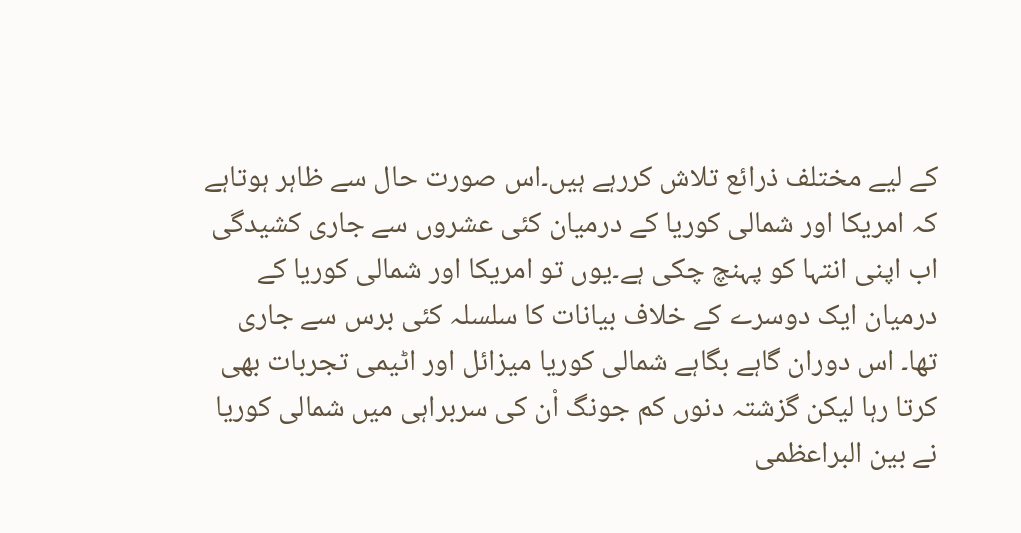کے لیے مختلف ذرائع تلاش کررہے ہیں۔اس صورت حال سے ظاہر ہوتاہے کہ امریکا اور شمالی کوریا کے درمیان کئی عشروں سے جاری کشیدگی اب اپنی انتہا کو پہنچ چکی ہے۔یوں تو امریکا اور شمالی کوریا کے درمیان ایک دوسرے کے خلاف بیانات کا سلسلہ کئی برس سے جاری تھا۔ اس دوران گاہے بگاہے شمالی کوریا میزائل اور اٹیمی تجربات بھی کرتا رہا لیکن گزشتہ دنوں کم جونگ اْن کی سربراہی میں شمالی کوریا نے بین البراعظمی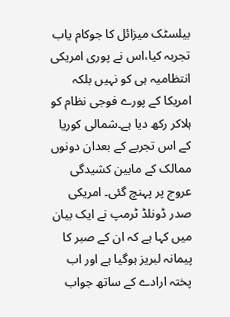بیلسٹک میزائل کا جوکام یاب تجربہ کیا،اس نے پوری امریکی انتظامیہ ہی کو نہیں بلکہ امریکا کے پورے فوجی نظام کو ہلاکر رکھ دیا ہے۔شمالی کوریا کے اس تجربے کے بعدان دونوں ممالک کے مابین کشیدگی عروج پر پہنچ گئی۔ امریکی صدر ڈونلڈ ٹرمپ نے ایک بیان میں کہا ہے کہ ان کے صبر کا پیمانہ لبریز ہوگیا ہے اور اب پختہ ارادے کے ساتھ جواب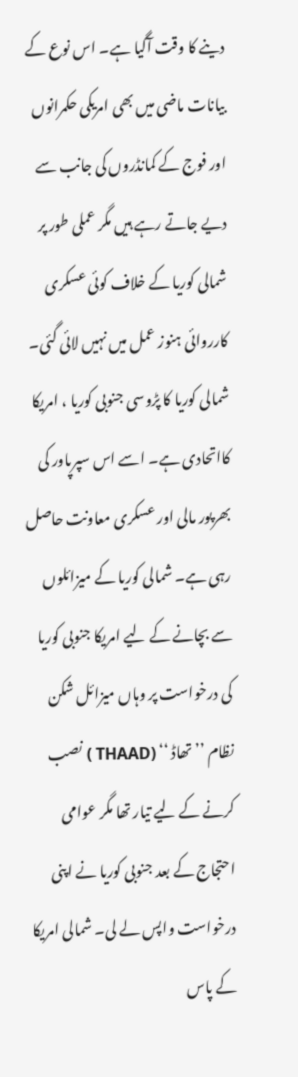دینے کا وقت آگیا ہے۔ اس نوع کے بیانات ماضی میں بھی امریکی حکمرانوں اور فوج کے کمانڈروں کی جانب سے دیے جاتے رہے ہیں مگر عملی طور پر شمالی کوریا کے خلاف کوئی عسکری کارروائی ہنوز عمل میں نہیں لائی گئی۔
شمالی کوریا کا پڑوسی جنوبی کوریا ، امریکا کااتحادی ہے۔ اسے اس سپرپاور کی بھرپور مالی اور عسکری معاونت حاصل رہی ہے۔ شمالی کوریا کے میزائلوں سے بچانے کے لیے امریکا جنوبی کوریا کی درخواست پر وہاں میزائل شکن نظام ’’ تھاڈ ‘‘ (THAAD ) نصب کرنے کے لیے تیار تھا مگر عوامی احتجاج کے بعد جنوبی کوریا نے اپنی درخواست واپس لے لی۔ شمالی امریکا کے پاس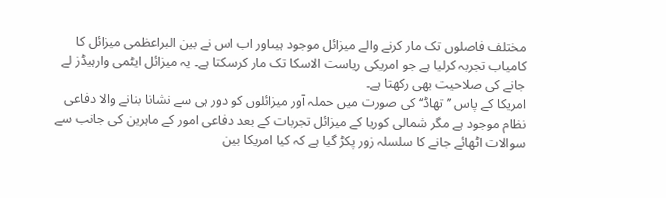مختلف فاصلوں تک مار کرنے والے میزائل موجود ہیںاور اب اس نے بین البراعظمی میزائل کا کامیاب تجربہ کرلیا ہے جو امریکی ریاست الاسکا تک مار کرسکتا ہے۔ یہ میزائل ایٹمی وارہیڈز لے جانے کی صلاحیت بھی رکھتا ہے۔
امریکا کے پاس ’’ تھاڈ‘‘ کی صورت میں حملہ آور میزائلوں کو دور ہی سے نشانا بنانے والا دفاعی نظام موجود ہے مگر شمالی کوریا کے میزائل تجربات کے بعد دفاعی امور کے ماہرین کی جانب سے سوالات اٹھائے جانے کا سلسلہ زور پکڑ گیا ہے کہ کیا امریکا بین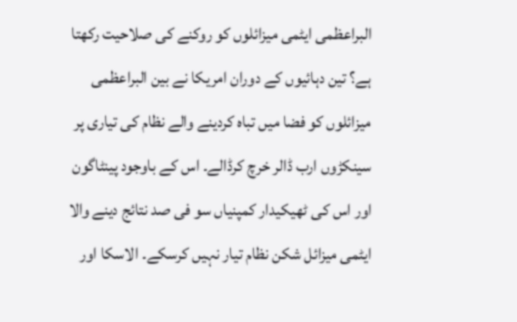البراعظمی ایٹمی میزائلوں کو روکنے کی صلاحیت رکھتا ہے؟ تین دہائیوں کے دوران امریکا نے بین البراعظمی میزائلوں کو فضا میں تباہ کردینے والے نظام کی تیاری پر سینکڑوں ارب ڈالر خرچ کرڈالے۔ اس کے باوجود پینٹاگون اور اس کی ٹھیکیدار کمپنیاں سو فی صد نتائج دینے والا ایٹمی میزائل شکن نظام تیار نہیں کرسکے۔ الاسکا اور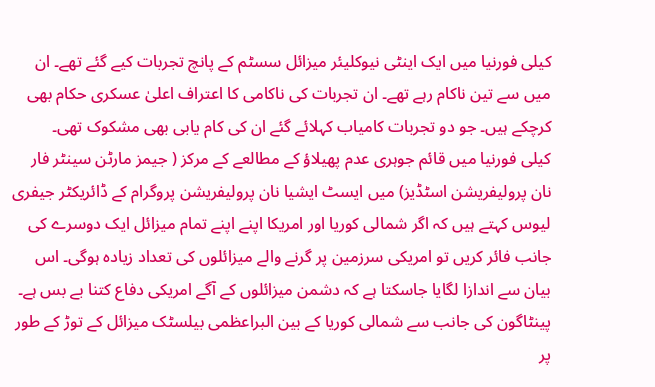کیلی فورنیا میں ایک اینٹی نیوکلیئر میزائل سسٹم کے پانچ تجربات کیے گئے تھے۔ ان میں سے تین ناکام رہے تھے۔ ان تجربات کی ناکامی کا اعتراف اعلیٰ عسکری حکام بھی کرچکے ہیں۔ جو دو تجربات کامیاب کہلائے گئے ان کی کام یابی بھی مشکوک تھی۔
کیلی فورنیا میں قائم جوہری عدم پھیلاؤ کے مطالعے کے مرکز ( جیمز مارٹن سینٹر فار نان پرولیفریشن اسٹڈیز) میں ایسٹ ایشیا نان پرولیفریشن پروگرام کے ڈائریکٹر جیفری لیوس کہتے ہیں کہ اگر شمالی کوریا اور امریکا اپنے اپنے تمام میزائل ایک دوسرے کی جانب فائر کریں تو امریکی سرزمین پر گرنے والے میزائلوں کی تعداد زیادہ ہوگی۔ اس بیان سے اندازا لگایا جاسکتا ہے کہ دشمن میزائلوں کے آگے امریکی دفاع کتنا بے بس ہے۔
پینٹاگون کی جانب سے شمالی کوریا کے بین البراعظمی بیلسٹک میزائل کے توڑ کے طور پر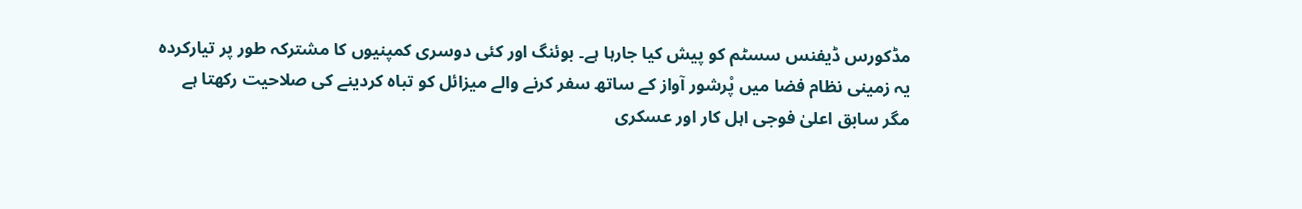مڈکورس ڈیفنس سسٹم کو پیش کیا جارہا ہے۔ بوئنگ اور کئی دوسری کمپنیوں کا مشترکہ طور پر تیارکردہ یہ زمینی نظام فضا میں پْرشور آواز کے ساتھ سفر کرنے والے میزائل کو تباہ کردینے کی صلاحیت رکھتا ہے مگر سابق اعلیٰ فوجی اہل کار اور عسکری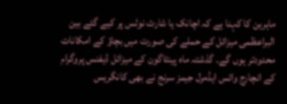ماہرین کا کہنا ہے کہ اچانک یا شارٹ نوٹس پر کیے گئے بین البراعظمی میزائل کے حملے کی صورت میں بچاؤ کے امکانات محدودتر ہوں گے۔ گذشتہ ماہ پینٹاگون کے میزائل ڈیفنس پروگرام کے انچارج وائس ایڈمرل جیمز سرنج نے بھی کانگریس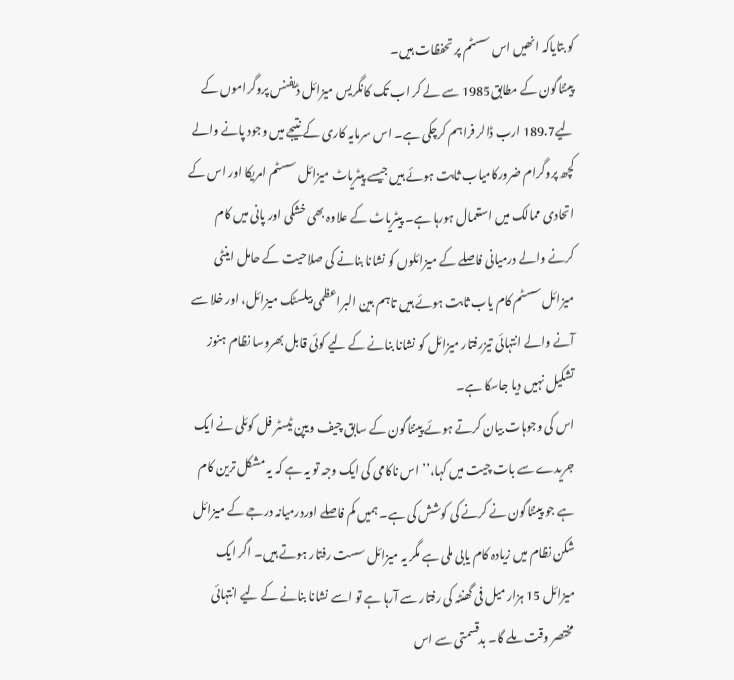کو بتایاکہ انھیں اس سسٹم پر تحفظات ہیں۔
پینٹاگون کے مطابق1985 سے لے کر اب تک کانگریس میزائل ڈیفنس پروگراموں کے لیے189.7 ارب ڈالر فراہم کرچکی ہے۔ اس سرمایہ کاری کے نتیجے میں وجود پانے والے کچھ پروگرام ضرورکامیاب ثابت ہوئے ہیں جیسے پیٹریاٹ میزائل سسٹم امریکا اور اس کے اتحادی ممالک میں استعمال ہورہا ہے۔ پیٹریاٹ کے علاوہ بھی خشکی اور پانی میں کام کرنے والے درمیانی فاصلے کے میزائلوں کو نشانا بنانے کی صلاحیت کے حامل اینٹی میزائل سسٹم کام یاب ثابت ہوئے ہیں تاہم بین البراعظمی بیلسٹک میزائل، اور خلا سے آنے والے انتہائی تیزرفتار میزائل کو نشانا بنانے کے لیے کوئی قابل بھروسا نظام ہنوز تشکیل نہیں دیا جاسکا ہے۔
اس کی وجوہات بیان کرتے ہوئے پینٹاگون کے سابق چیف ویپن ٹیسٹر فل کوئلی نے ایک جریدے سے بات چیت میں کہا،’’ اس ناکامی کی ایک وجہ تو یہ ہے کہ یہ مشکل ترین کام ہے جو پینٹاگون نے کرنے کی کوشش کی ہے۔ ہمیں کم فاصلے اوردرمیانہ درجے کے میزائل شکن نظام میں زیادہ کام یابی ملی ہے مگر یہ میزائل سست رفتار ہوتے ہیں۔ اگر ایک میزائل 15 ہزار میل فی گھنٹہ کی رفتار سے آرہا ہے تو اسے نشانا بنانے کے لیے انتہائی مختصر وقت ملے گا۔ بدقسمتی سے اس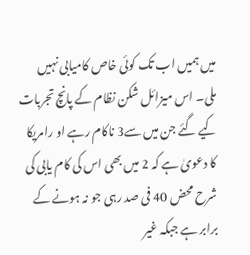میں ہمیں اب تک کوئی خاص کامیابی نہیں ملی۔ اس میزائل شکن نظام کے پانچ تجربات کیے گئے جن میں سے3 ناکام رہے او رامریکا کا دعویٰ ہے کہ 2 میں بھی اس کی کام یابی کی شرح محض 40 فی صد رہی جو نہ ہونے کے برابر ہے جبکہ غیر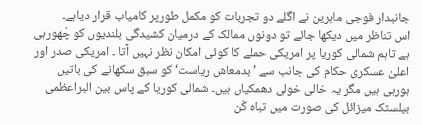جانبدار فوجی ماہرین نے اگلے دو تجربات کو مکمل طورپر کامیاب قرار دیاہے۔
اس تناظر میں دیکھا جائے تو دونوں ممالک کے درمیان کشیدگی بلندیوں کو چْھورہی ہے تاہم شمالی کوریا پر امریکی حملے کا کوئی امکان نظر نہیں آتا ۔ امریکی صدر اور اعلیٰ عسکری حکام کی جانب سے ’ بدمعاش ریاست‘ کو سبق سکھانے کی باتیں ہورہی ہیں مگر یہ خالی خولی دھمکیاں ہیں۔ شمالی کوریا کے پاس بین البراعظمی بیلسٹک میزائل کی صورت میں تباہ کْن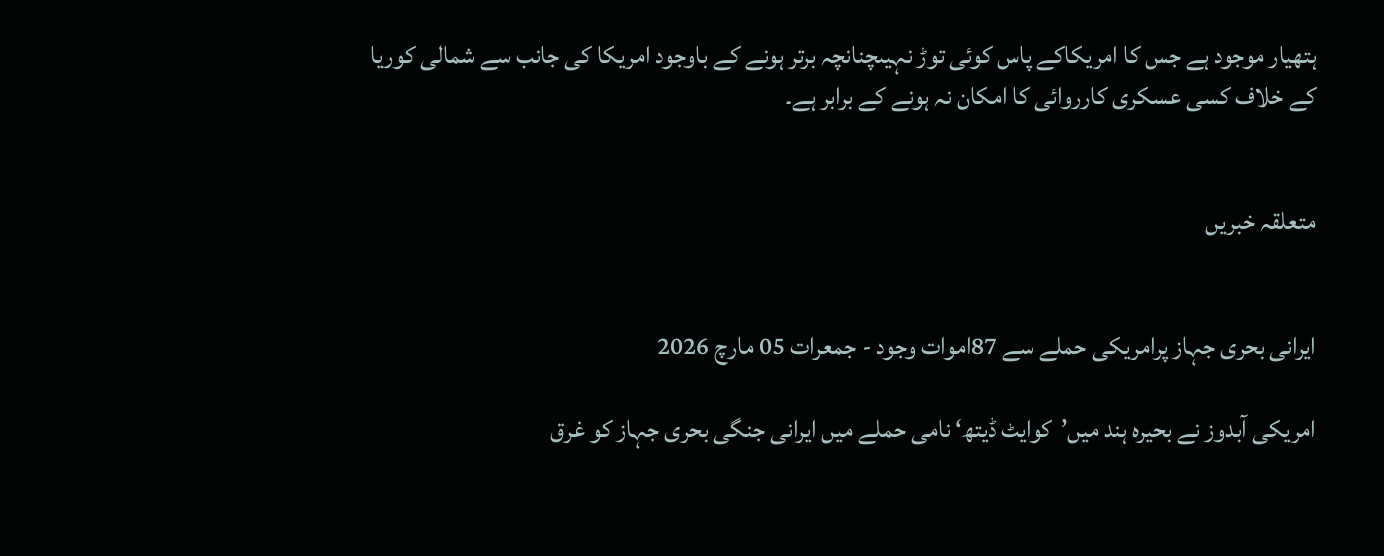ہتھیار موجود ہے جس کا امریکاکے پاس کوئی توڑ نہیںچنانچہ برتر ہونے کے باوجود امریکا کی جانب سے شمالی کوریا کے خلاف کسی عسکری کارروائی کا امکان نہ ہونے کے برابر ہے۔


متعلقہ خبریں


ایرانی بحری جہاز پرامریکی حملے سے 87اموات وجود - جمعرات 05 مارچ 2026

امریکی آبدوز نے بحیرہ ہند میں’کوایٹ ڈیتھ‘ نامی حملے میں ایرانی جنگی بحری جہاز کو غرق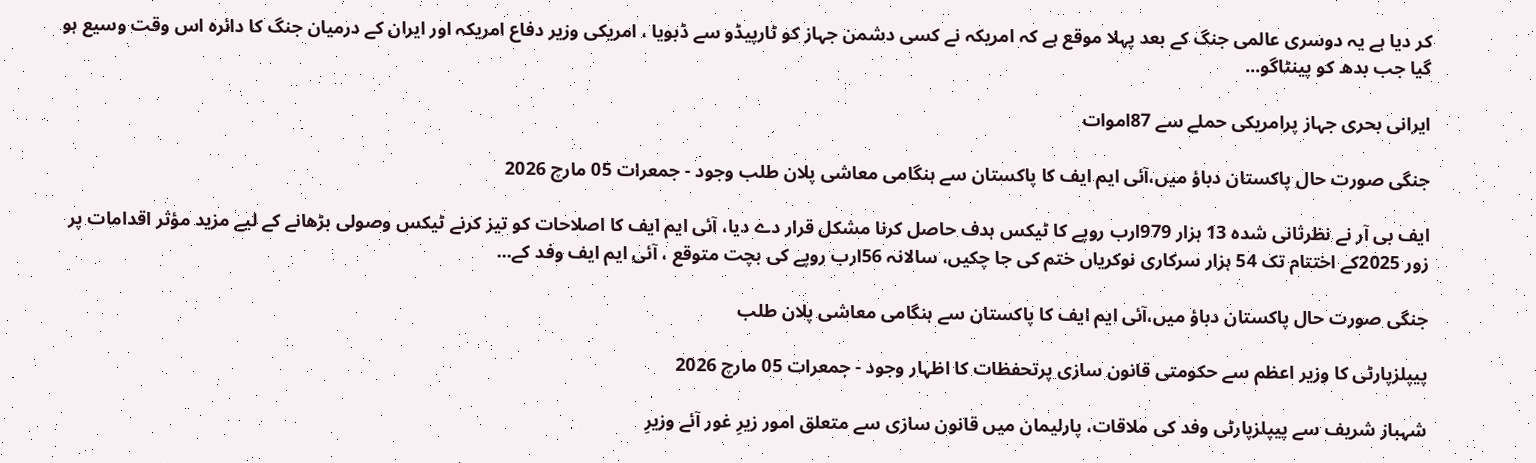کر دیا ہے یہ دوسری عالمی جنگ کے بعد پہلا موقع ہے کہ امریکہ نے کسی دشمن جہاز کو ٹارپیڈو سے ڈبویا ، امریکی وزیر دفاع امریکہ اور ایران کے درمیان جنگ کا دائرہ اس وقت وسیع ہو گیا جب بدھ کو پینٹاگو...

ایرانی بحری جہاز پرامریکی حملے سے 87اموات

جنگی صورت حال پاکستان دباؤ میں،آئی ایم ایف کا پاکستان سے ہنگامی معاشی پلان طلب وجود - جمعرات 05 مارچ 2026

ایف بی آر نے نظرثانی شدہ 13 ہزار 979ارب روپے کا ٹیکس ہدف حاصل کرنا مشکل قرار دے دیا، آئی ایم ایف کا اصلاحات کو تیز کرنے ٹیکس وصولی بڑھانے کے لیے مزید مؤثر اقدامات پر زور 2025کے اختتام تک 54 ہزار سرکاری نوکریاں ختم کی جا چکیں، سالانہ 56ارب روپے کی بچت متوقع ، آئی ایم ایف وفد کے...

جنگی صورت حال پاکستان دباؤ میں،آئی ایم ایف کا پاکستان سے ہنگامی معاشی پلان طلب

پیپلزپارٹی کا وزیر اعظم سے حکومتی قانون سازی پرتحفظات کا اظہار وجود - جمعرات 05 مارچ 2026

شہباز شریف سے پیپلزپارٹی وفد کی ملاقات، پارلیمان میں قانون سازی سے متعلق امور زیرِ غور آئے وزیرِ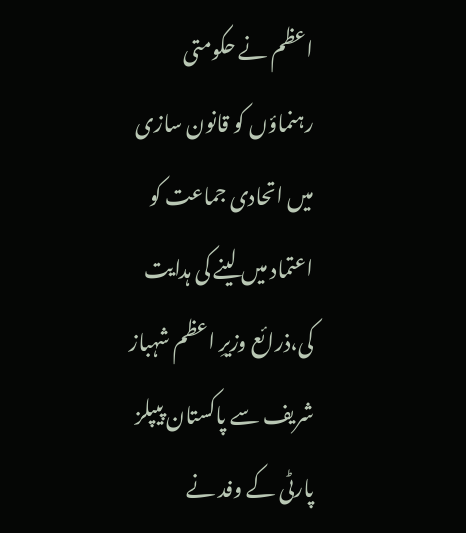اعظم نے حکومتی رہنماؤں کو قانون سازی میں اتحادی جماعت کو اعتماد میں لینے کی ہدایت کی،ذرائع وزیرِ اعظم شہباز شریف سے پاکستان پیپلز پارٹی کے وفد نے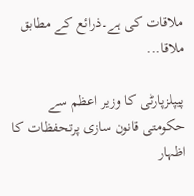ملاقات کی ہے۔ذرائع کے مطابق ملاقا...

پیپلزپارٹی کا وزیر اعظم سے حکومتی قانون سازی پرتحفظات کا اظہار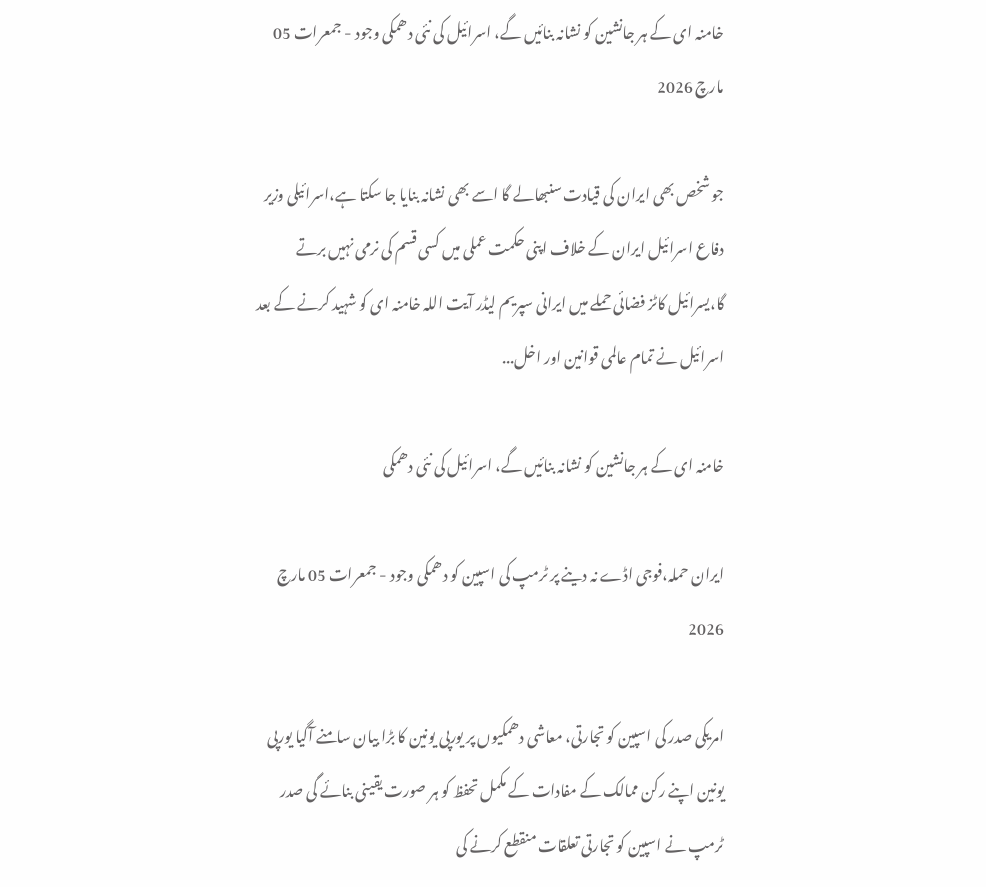خامنہ ای کے ہر جانشین کو نشانہ بنائیں گے، اسرائیل کی نئی دھمکی وجود - جمعرات 05 مارچ 2026

جو شخص بھی ایران کی قیادت سنبھالے گا اسے بھی نشانہ بنایا جا سکتا ہے،اسرائیلی وزیر دفاع اسرائیل ایران کے خلاف اپنی حکمت عملی میں کسی قسم کی نرمی نہیں برتے گا،یسرائیل کاٹز فضائی حملے میں ایرانی سپریم لیڈر آیت اللہ خامنہ ای کو شہید کرنے کے بعد اسرائیل نے تمام عالمی قوانین اور اخل...

خامنہ ای کے ہر جانشین کو نشانہ بنائیں گے، اسرائیل کی نئی دھمکی

ایران حملہ،فوجی اڈے نہ دینے پر ٹرمپ کی اسپین کو دھمکی وجود - جمعرات 05 مارچ 2026

امریکی صدر کی اسپین کو تجارتی، معاشی دھمکیوں پر یورپی یونین کا بڑا بیان سامنے آگیا یورپی یونین اپنے رکن ممالک کے مفادات کے مکمل تحفظ کو ہر صورت یقینی بنائے گی صدر ٹرمپ نے اسپین کو تجارتی تعلقات منقطع کرنے کی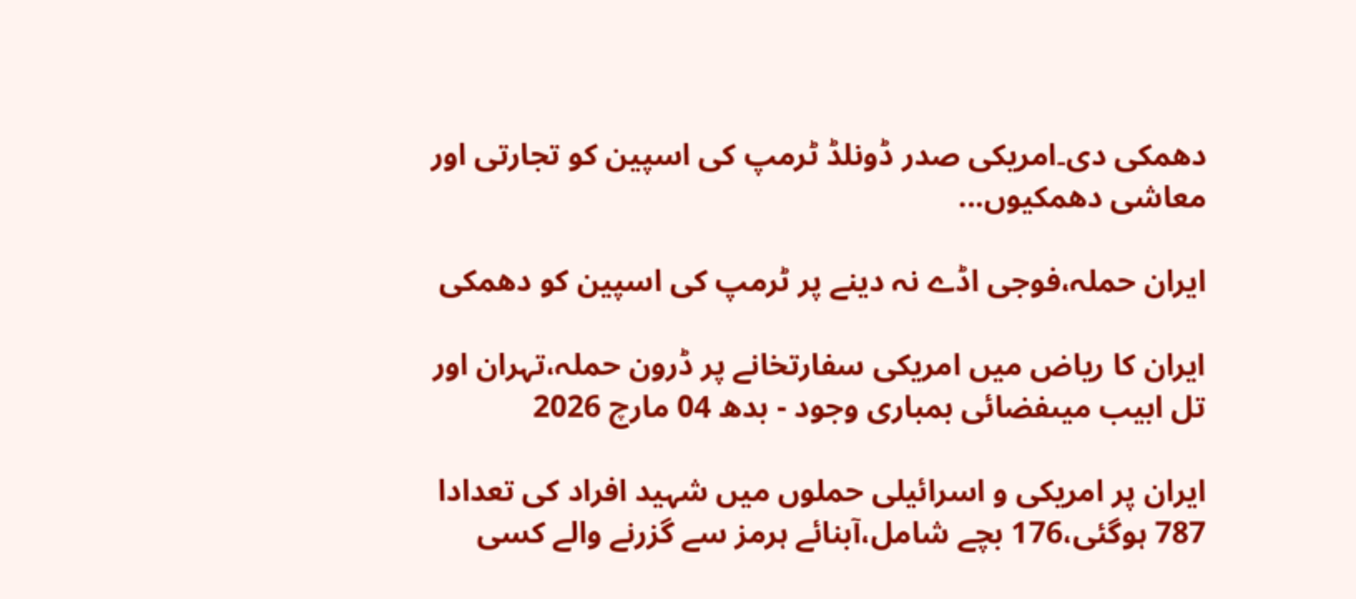دھمکی دی۔امریکی صدر ڈونلڈ ٹرمپ کی اسپین کو تجارتی اور معاشی دھمکیوں...

ایران حملہ،فوجی اڈے نہ دینے پر ٹرمپ کی اسپین کو دھمکی

ایران کا ریاض میں امریکی سفارتخانے پر ڈرون حملہ،تہران اور تل ابیب میںفضائی بمباری وجود - بدھ 04 مارچ 2026

ایران پر امریکی و اسرائیلی حملوں میں شہید افراد کی تعدادا 787 ہوگئی،176 بچے شامل،آبنائے ہرمز سے گزرنے والے کسی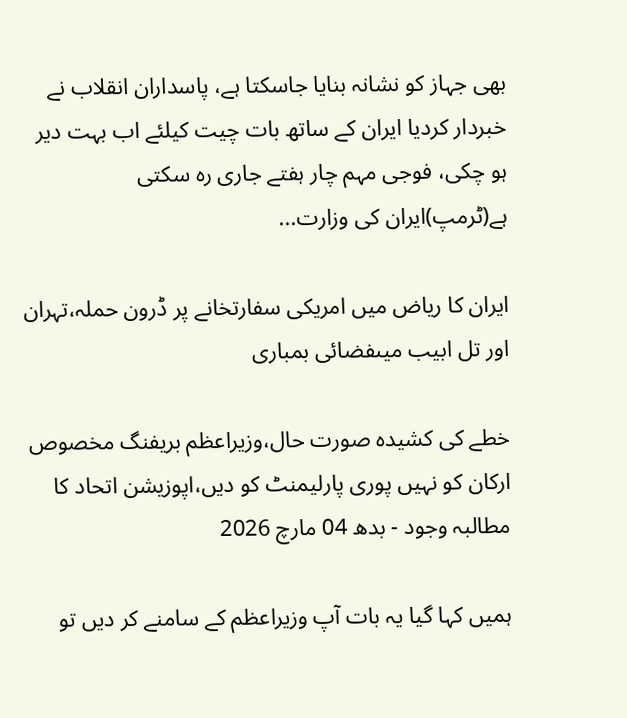بھی جہاز کو نشانہ بنایا جاسکتا ہے، پاسداران انقلاب نے خبردار کردیا ایران کے ساتھ بات چیت کیلئے اب بہت دیر ہو چکی، فوجی مہم چار ہفتے جاری رہ سکتی ہے(ٹرمپ)ایران کی وزارت...

ایران کا ریاض میں امریکی سفارتخانے پر ڈرون حملہ،تہران اور تل ابیب میںفضائی بمباری

خطے کی کشیدہ صورت حال،وزیراعظم بریفنگ مخصوص ارکان کو نہیں پوری پارلیمنٹ کو دیں،اپوزیشن اتحاد کا مطالبہ وجود - بدھ 04 مارچ 2026

ہمیں کہا گیا یہ بات آپ وزیراعظم کے سامنے کر دیں تو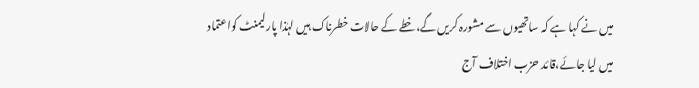میں نے کہا ہے کہ ساتھیوں سے مشورہ کریں گے،خطے کے حالات خطرناک ہیں لہٰذا پارلیمنٹ کواعتماد میں لیا جائے،قائد حزب اختلاف آج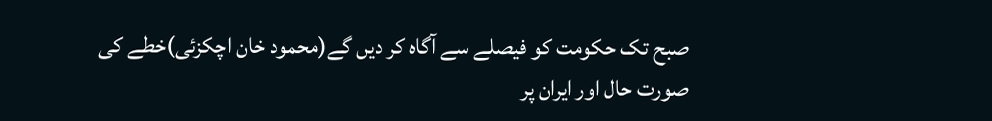صبح تک حکومت کو فیصلے سے آگاہ کر دیں گے(محمود خان اچکزئی)خطے کی صورت حال اور ایران پر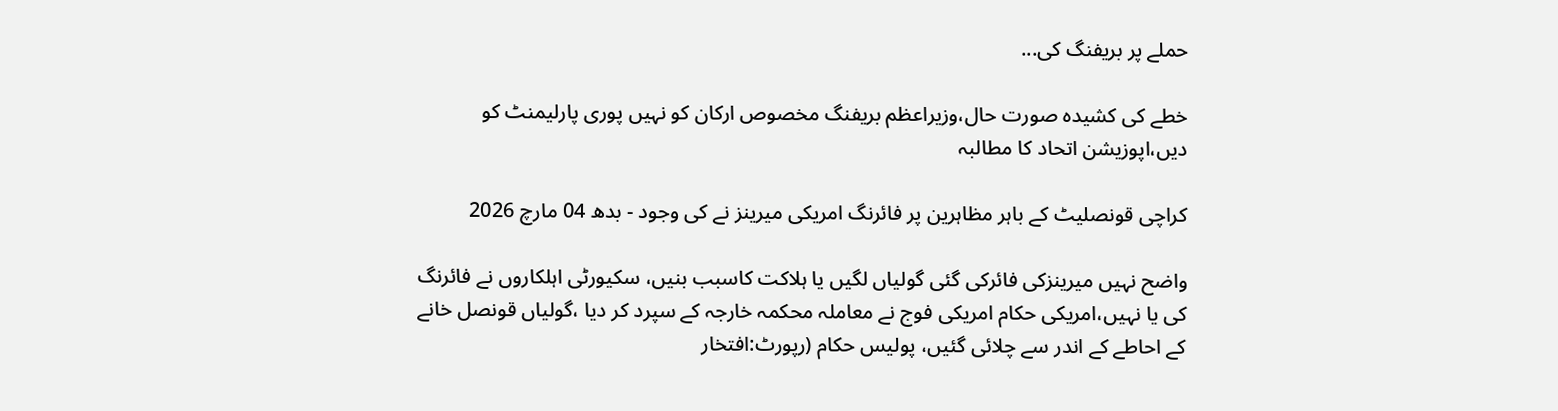حملے پر بریفنگ کی...

خطے کی کشیدہ صورت حال،وزیراعظم بریفنگ مخصوص ارکان کو نہیں پوری پارلیمنٹ کو دیں،اپوزیشن اتحاد کا مطالبہ

کراچی قونصلیٹ کے باہر مظاہرین پر فائرنگ امریکی میرینز نے کی وجود - بدھ 04 مارچ 2026

واضح نہیں میرینزکی فائرکی گئی گولیاں لگیں یا ہلاکت کاسبب بنیں، سکیورٹی اہلکاروں نے فائرنگ کی یا نہیں،امریکی حکام امریکی فوج نے معاملہ محکمہ خارجہ کے سپرد کر دیا ،گولیاں قونصل خانے کے احاطے کے اندر سے چلائی گئیں، پولیس حکام (رپورٹ:افتخار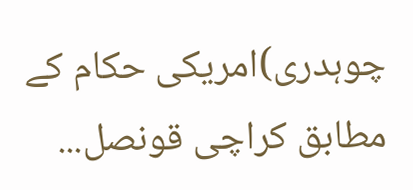چوہدری)امریکی حکام کے مطابق کراچی قونصل...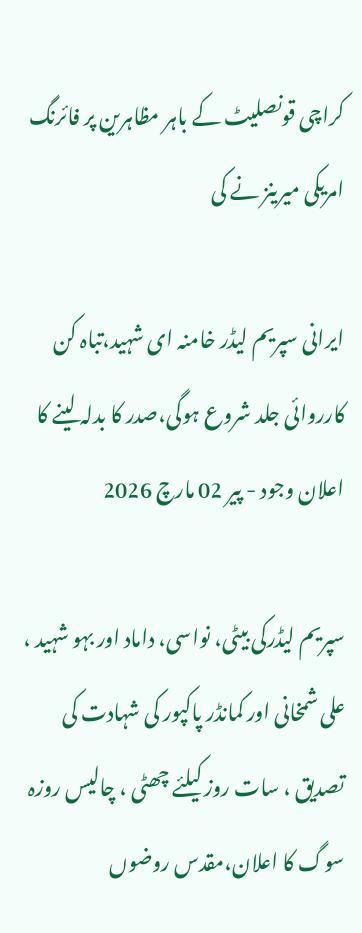کراچی قونصلیٹ کے باہر مظاہرین پر فائرنگ امریکی میرینز نے کی

ایرانی سپریم لیڈر خامنہ ای شہید،تباہ کن کارروائی جلد شروع ہوگی،صدر کا بدلہ لینے کا اعلان وجود - پیر 02 مارچ 2026

سپریم لیڈرکی بیٹی، نواسی، داماد اور بہو شہید ، علی شمخانی اور کمانڈر پاکپور کی شہادت کی تصدیق ، سات روز کیلئے چھٹی ، چالیس روزہ سوگ کا اعلان،مقدس روضوں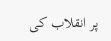پر انقلاب کی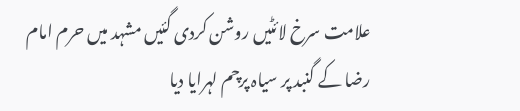علامت سرخ لائٹیں روشن کردی گئیں مشہد میں حرم امام رضا کے گنبد پر سیاہ پرچم لہرایا دیا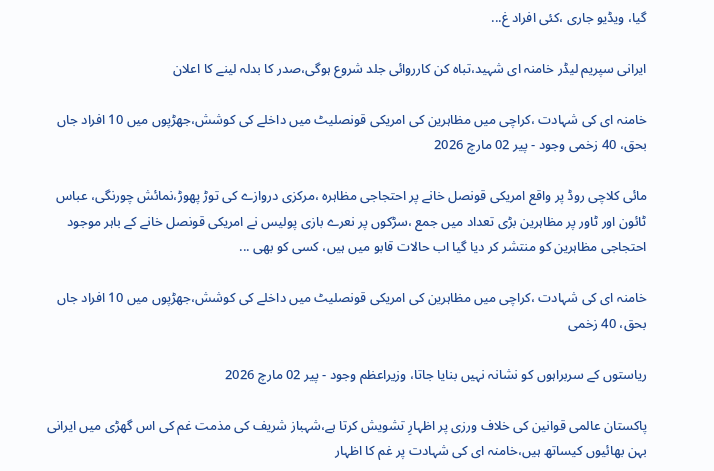گیا، ویڈیو جاری ،کئی افراد غ...

ایرانی سپریم لیڈر خامنہ ای شہید،تباہ کن کارروائی جلد شروع ہوگی،صدر کا بدلہ لینے کا اعلان

خامنہ ای کی شہادت ،کراچی میں مظاہرین کی امریکی قونصلیٹ میں داخلے کی کوشش،جھڑپوں میں 10 افراد جاں بحق، 40 زخمی وجود - پیر 02 مارچ 2026

مائی کلاچی روڈ پر واقع امریکی قونصل خانے پر احتجاجی مظاہرہ ،مرکزی دروازے کی توڑ پھوڑ،نمائش چورنگی، عباس ٹائون اور ٹاور پر مظاہرین بڑی تعداد میں جمع ،سڑکوں پر نعرے بازی پولیس نے امریکی قونصل خانے کے باہر موجود احتجاجی مظاہرین کو منتشر کر دیا گیا اب حالات قابو میں ہیں، کسی کو بھی ...

خامنہ ای کی شہادت ،کراچی میں مظاہرین کی امریکی قونصلیٹ میں داخلے کی کوشش،جھڑپوں میں 10 افراد جاں بحق، 40 زخمی

ریاستوں کے سربراہوں کو نشانہ نہیں بنایا جاتا، وزیراعظم وجود - پیر 02 مارچ 2026

پاکستان عالمی قوانین کی خلاف ورزی پر اظہارِ تشویش کرتا ہے،شہباز شریف کی مذمت غم کی اس گھڑی میں ایرانی بہن بھائیوں کیساتھ ہیں،خامنہ ای کی شہادت پر غم کا اظہار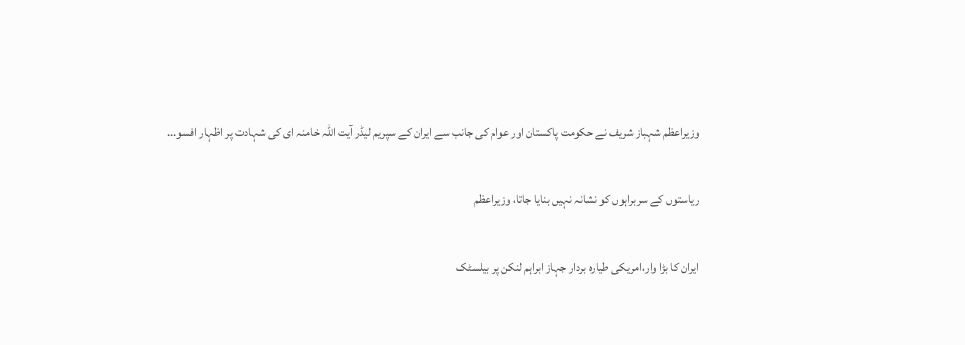وزیراعظم شہباز شریف نے حکومت پاکستان اور عوام کی جانب سے ایران کے سپریم لیڈر آیت اللہ خامنہ ای کی شہادت پر اظہار افسو...

ریاستوں کے سربراہوں کو نشانہ نہیں بنایا جاتا، وزیراعظم

ایران کا بڑا وار،امریکی طیارہ بردار جہاز ابراہم لنکن پر بیلسٹک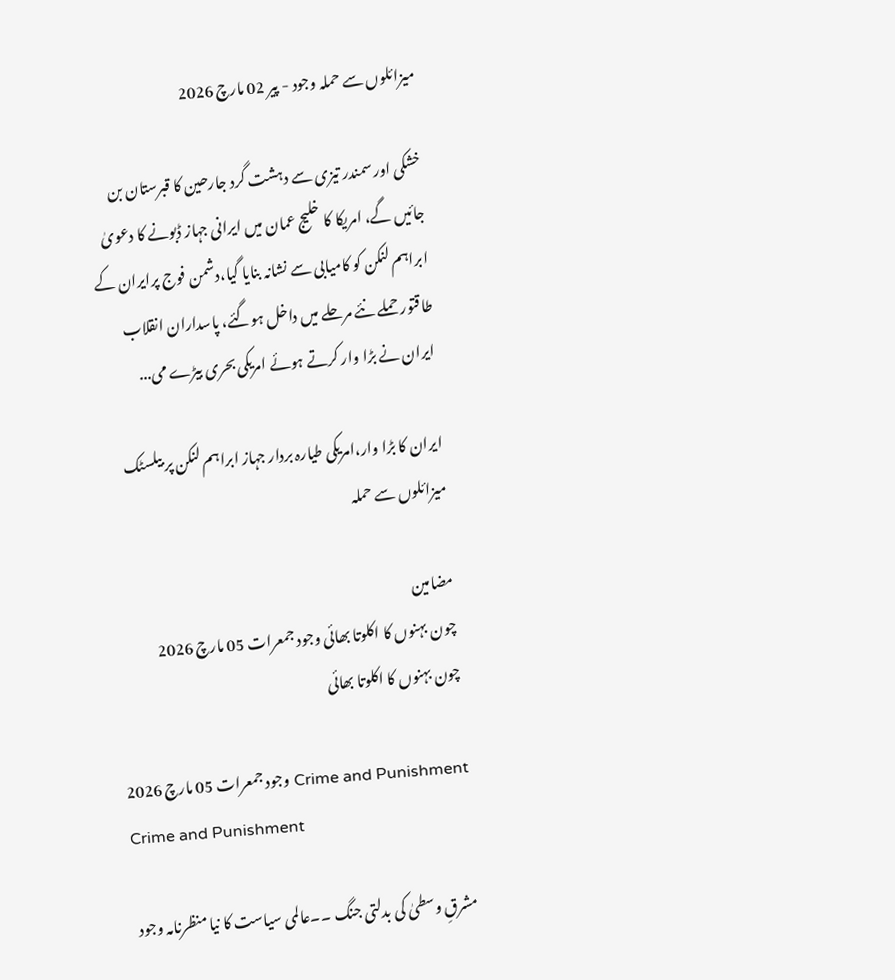میزائلوں سے حملہ وجود - پیر 02 مارچ 2026

خشکی اور سمندر تیزی سے دہشت گرد جارحین کا قبرستان بن جائیں گے، امریکا کا خلیج عمان میں ایرانی جہاز ڈبونے کا دعویٰ ابراہم لنکن کو کامیابی سے نشانہ بنایا گیا،دشمن فوج پرایران کے طاقتور حملے نئے مرحلے میں داخل ہوگئے، پاسداران انقلاب ایران نے بڑا وار کرتے ہوئے امریکی بحری بیڑے می...

ایران کا بڑا وار،امریکی طیارہ بردار جہاز ابراہم لنکن پر بیلسٹک میزائلوں سے حملہ

مضامین
چون بہنوں کا اکلوتا بھائی وجود جمعرات 05 مارچ 2026
چون بہنوں کا اکلوتا بھائی

Crime and Punishment وجود جمعرات 05 مارچ 2026
Crime and Punishment

مشرقِ وسطیٰ کی بدلتی جنگ ۔۔عالمی سیاست کا نیا منظرنامہ وجود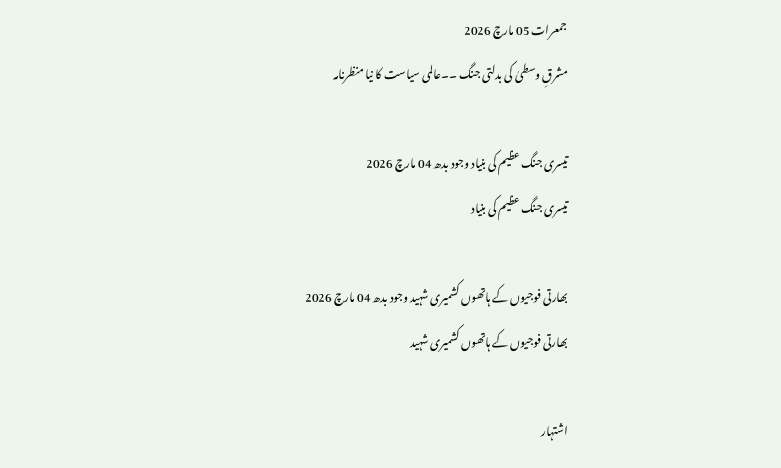جمعرات 05 مارچ 2026
مشرقِ وسطیٰ کی بدلتی جنگ ۔۔عالمی سیاست کا نیا منظرنامہ

تیسری جنگ عظیم کی بنیاد وجود بدھ 04 مارچ 2026
تیسری جنگ عظیم کی بنیاد

بھارتی فوجیوں کے ہاتھوں کشمیری شہید وجود بدھ 04 مارچ 2026
بھارتی فوجیوں کے ہاتھوں کشمیری شہید

اشتہار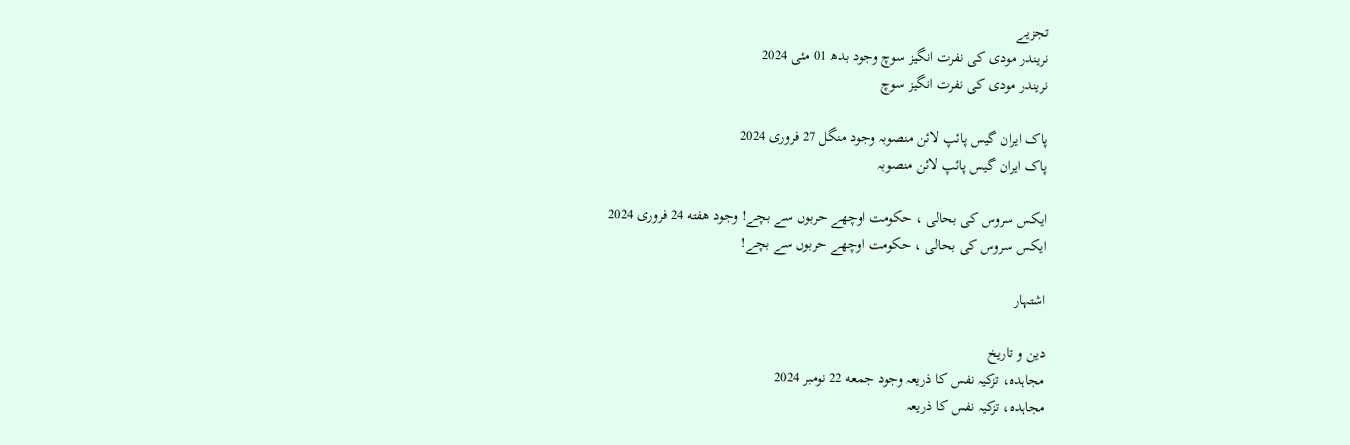تجزیے
نریندر مودی کی نفرت انگیز سوچ وجود بدھ 01 مئی 2024
نریندر مودی کی نفرت انگیز سوچ

پاک ایران گیس پائپ لائن منصوبہ وجود منگل 27 فروری 2024
پاک ایران گیس پائپ لائن منصوبہ

ایکس سروس کی بحالی ، حکومت اوچھے حربوں سے بچے! وجود هفته 24 فروری 2024
ایکس سروس کی بحالی ، حکومت اوچھے حربوں سے بچے!

اشتہار

دین و تاریخ
مجاہدہ، تزکیہ نفس کا ذریعہ وجود جمعه 22 نومبر 2024
مجاہدہ، تزکیہ نفس کا ذریعہ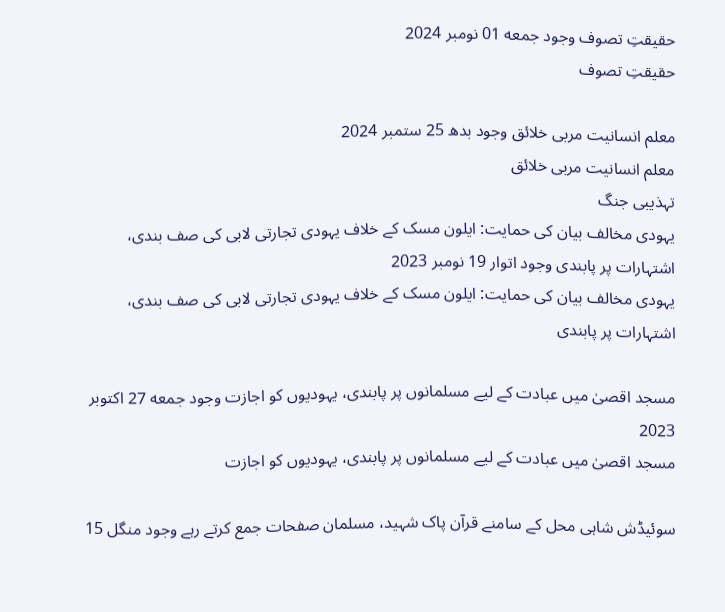حقیقتِ تصوف وجود جمعه 01 نومبر 2024
حقیقتِ تصوف

معلم انسانیت مربی خلائق وجود بدھ 25 ستمبر 2024
معلم انسانیت مربی خلائق
تہذیبی جنگ
یہودی مخالف بیان کی حمایت: ایلون مسک کے خلاف یہودی تجارتی لابی کی صف بندی، اشتہارات پر پابندی وجود اتوار 19 نومبر 2023
یہودی مخالف بیان کی حمایت: ایلون مسک کے خلاف یہودی تجارتی لابی کی صف بندی، اشتہارات پر پابندی

مسجد اقصیٰ میں عبادت کے لیے مسلمانوں پر پابندی، یہودیوں کو اجازت وجود جمعه 27 اکتوبر 2023
مسجد اقصیٰ میں عبادت کے لیے مسلمانوں پر پابندی، یہودیوں کو اجازت

سوئیڈش شاہی محل کے سامنے قرآن پاک شہید، مسلمان صفحات جمع کرتے رہے وجود منگل 15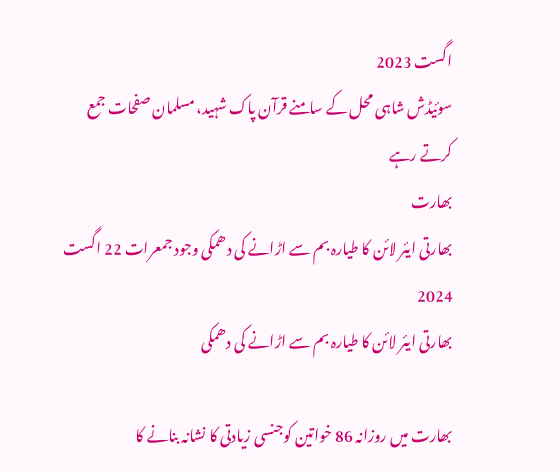اگست 2023
سوئیڈش شاہی محل کے سامنے قرآن پاک شہید، مسلمان صفحات جمع کرتے رہے
بھارت
بھارتی ایئر لائن کا طیارہ بم سے اڑانے کی دھمکی وجود جمعرات 22 اگست 2024
بھارتی ایئر لائن کا طیارہ بم سے اڑانے کی دھمکی

بھارت میں روزانہ 86 خواتین کوجنسی زیادتی کا نشانہ بنانے کا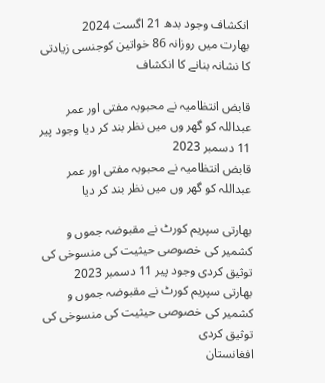انکشاف وجود بدھ 21 اگست 2024
بھارت میں روزانہ 86 خواتین کوجنسی زیادتی کا نشانہ بنانے کا انکشاف

قابض انتظامیہ نے محبوبہ مفتی اور عمر عبداللہ کو گھر وں میں نظر بند کر دیا وجود پیر 11 دسمبر 2023
قابض انتظامیہ نے محبوبہ مفتی اور عمر عبداللہ کو گھر وں میں نظر بند کر دیا

بھارتی سپریم کورٹ نے مقبوضہ جموں و کشمیر کی خصوصی حیثیت کی منسوخی کی توثیق کردی وجود پیر 11 دسمبر 2023
بھارتی سپریم کورٹ نے مقبوضہ جموں و کشمیر کی خصوصی حیثیت کی منسوخی کی توثیق کردی
افغانستان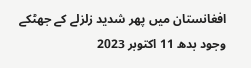افغانستان میں پھر شدید زلزلے کے جھٹکے وجود بدھ 11 اکتوبر 2023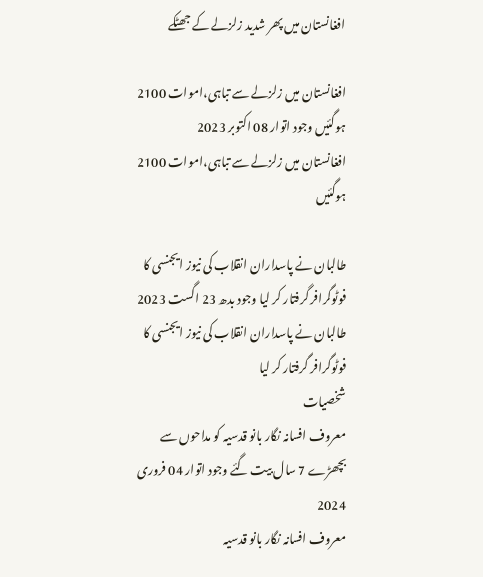افغانستان میں پھر شدید زلزلے کے جھٹکے

افغانستان میں زلزلے سے تباہی،اموات 2100 ہوگئیں وجود اتوار 08 اکتوبر 2023
افغانستان میں زلزلے سے تباہی،اموات 2100 ہوگئیں

طالبان نے پاسداران انقلاب کی نیوز ایجنسی کا فوٹوگرافر گرفتار کر لیا وجود بدھ 23 اگست 2023
طالبان نے پاسداران انقلاب کی نیوز ایجنسی کا فوٹوگرافر گرفتار کر لیا
شخصیات
معروف افسانہ نگار بانو قدسیہ کو مداحوں سے بچھڑے 7 سال بیت گئے وجود اتوار 04 فروری 2024
معروف افسانہ نگار بانو قدسیہ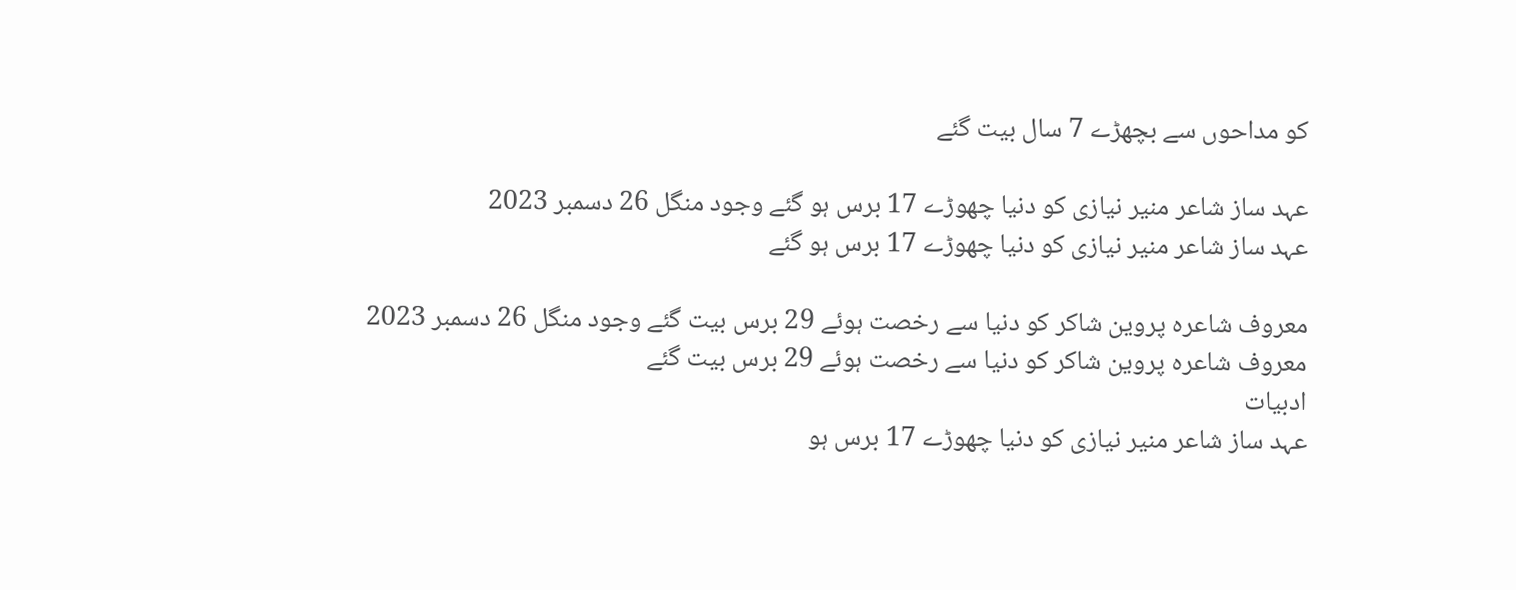کو مداحوں سے بچھڑے 7 سال بیت گئے

عہد ساز شاعر منیر نیازی کو دنیا چھوڑے 17 برس ہو گئے وجود منگل 26 دسمبر 2023
عہد ساز شاعر منیر نیازی کو دنیا چھوڑے 17 برس ہو گئے

معروف شاعرہ پروین شاکر کو دنیا سے رخصت ہوئے 29 برس بیت گئے وجود منگل 26 دسمبر 2023
معروف شاعرہ پروین شاکر کو دنیا سے رخصت ہوئے 29 برس بیت گئے
ادبیات
عہد ساز شاعر منیر نیازی کو دنیا چھوڑے 17 برس ہو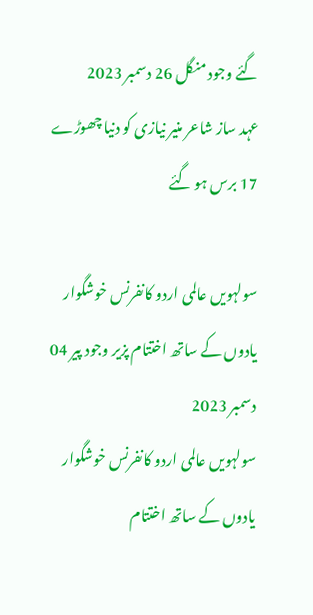گئے وجود منگل 26 دسمبر 2023
عہد ساز شاعر منیر نیازی کو دنیا چھوڑے 17 برس ہو گئے

سولہویں عالمی اردو کانفرنس خوشگوار یادوں کے ساتھ اختتام پزیر وجود پیر 04 دسمبر 2023
سولہویں عالمی اردو کانفرنس خوشگوار یادوں کے ساتھ اختتام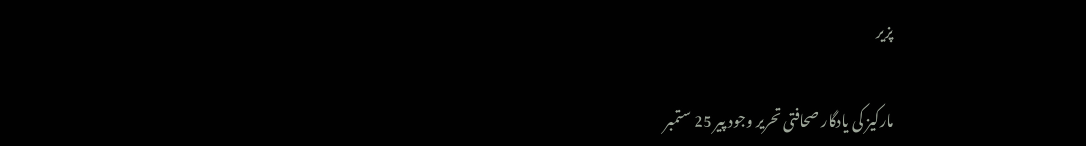پزیر

مارکیز کی یادگار صحافتی تحریر وجود پیر 25 ستمبر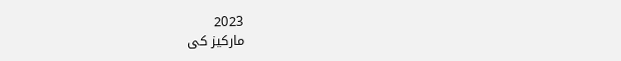2023
مارکیز کی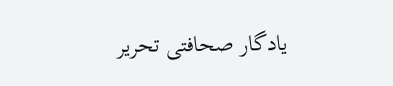یادگار صحافتی تحریر